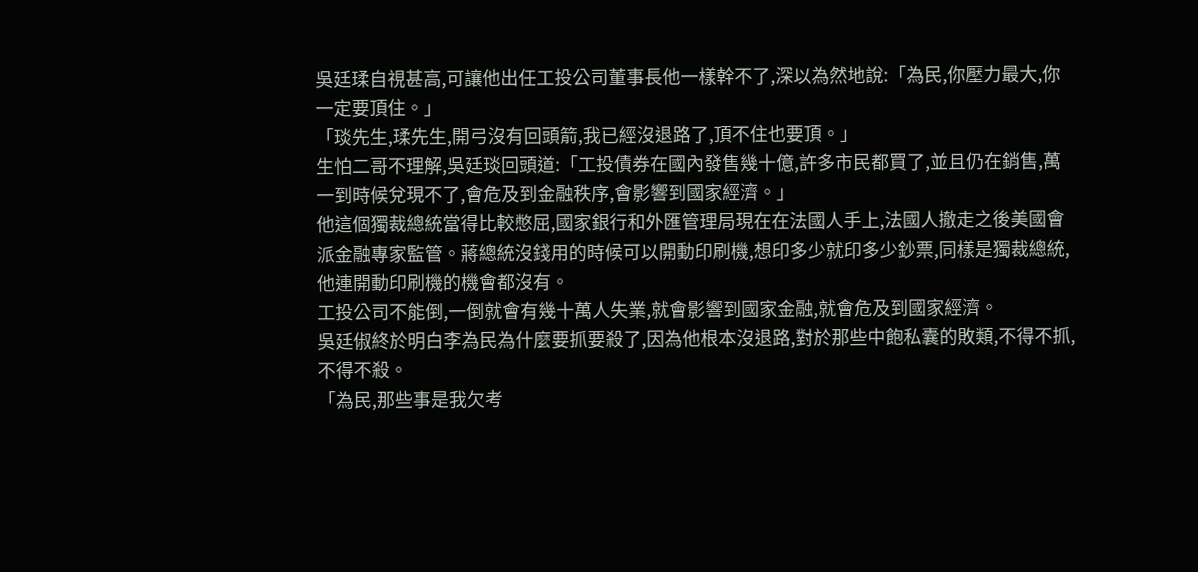吳廷瑈自視甚高,可讓他出任工投公司董事長他一樣幹不了,深以為然地說:「為民,你壓力最大,你一定要頂住。」
「琰先生,瑈先生,開弓沒有回頭箭,我已經沒退路了,頂不住也要頂。」
生怕二哥不理解,吳廷琰回頭道:「工投債券在國內發售幾十億,許多市民都買了,並且仍在銷售,萬一到時候兌現不了,會危及到金融秩序,會影響到國家經濟。」
他這個獨裁總統當得比較憋屈,國家銀行和外匯管理局現在在法國人手上,法國人撤走之後美國會派金融專家監管。蔣總統沒錢用的時候可以開動印刷機,想印多少就印多少鈔票,同樣是獨裁總統,他連開動印刷機的機會都沒有。
工投公司不能倒,一倒就會有幾十萬人失業,就會影響到國家金融,就會危及到國家經濟。
吳廷俶終於明白李為民為什麼要抓要殺了,因為他根本沒退路,對於那些中飽私囊的敗類,不得不抓,不得不殺。
「為民,那些事是我欠考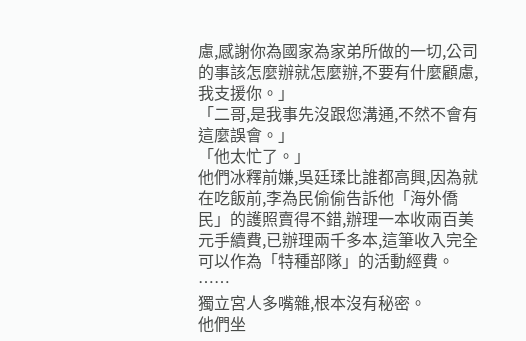慮,感謝你為國家為家弟所做的一切,公司的事該怎麼辦就怎麼辦,不要有什麼顧慮,我支援你。」
「二哥,是我事先沒跟您溝通,不然不會有這麼誤會。」
「他太忙了。」
他們冰釋前嫌,吳廷瑈比誰都高興,因為就在吃飯前,李為民偷偷告訴他「海外僑民」的護照賣得不錯,辦理一本收兩百美元手續費,已辦理兩千多本,這筆收入完全可以作為「特種部隊」的活動經費。
……
獨立宮人多嘴雜,根本沒有秘密。
他們坐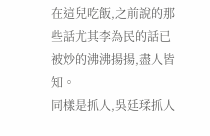在這兒吃飯,之前說的那些話尤其李為民的話已被炒的沸沸揚揚,盡人皆知。
同樣是抓人,吳廷瑈抓人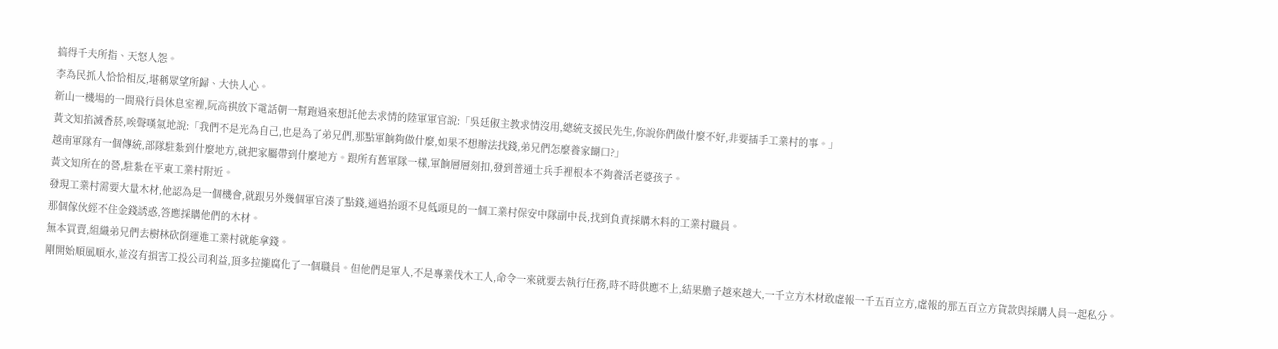搞得千夫所指、天怒人怨。
李為民抓人恰恰相反,堪稱眾望所歸、大快人心。
新山一機場的一間飛行員休息室裡,阮高祺放下電話朝一幫跑過來想託他去求情的陸軍軍官說:「吳廷俶主教求情沒用,總統支援民先生,你說你們做什麼不好,非要插手工業村的事。」
黃文知掐滅香菸,唉聲嘆氣地說:「我們不是光為自己,也是為了弟兄們,那點軍餉夠做什麼,如果不想辦法找錢,弟兄們怎麼養家餬口?」
越南軍隊有一個傳統,部隊駐紮到什麼地方,就把家屬帶到什麼地方。跟所有舊軍隊一樣,軍餉層層刻扣,發到普通士兵手裡根本不夠養活老婆孩子。
黃文知所在的營,駐紮在平東工業村附近。
發現工業村需要大量木材,他認為是一個機會,就跟另外幾個軍官湊了點錢,通過抬頭不見低頭見的一個工業村保安中隊副中長,找到負責採購木料的工業村職員。
那個傢伙經不住金錢誘惑,答應採購他們的木材。
無本買賣,組織弟兄們去樹林砍倒運進工業村就能拿錢。
剛開始順風順水,並沒有損害工投公司利益,頂多拉攏腐化了一個職員。但他們是軍人,不是專業伐木工人,命令一來就要去執行任務,時不時供應不上,結果膽子越來越大,一千立方木材敢虛報一千五百立方,虛報的那五百立方貨款與採購人員一起私分。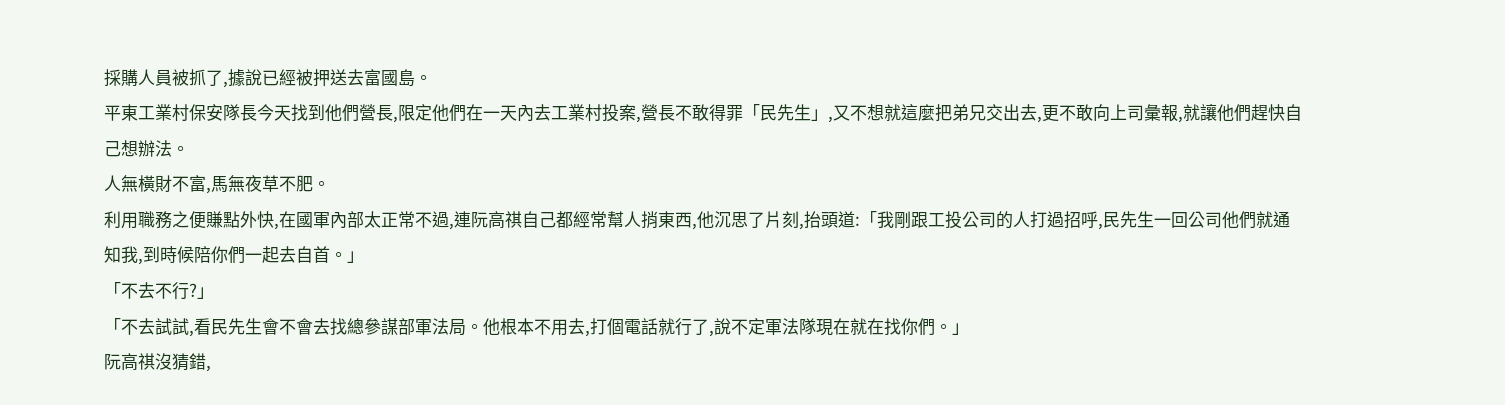採購人員被抓了,據說已經被押送去富國島。
平東工業村保安隊長今天找到他們營長,限定他們在一天內去工業村投案,營長不敢得罪「民先生」,又不想就這麼把弟兄交出去,更不敢向上司彙報,就讓他們趕快自己想辦法。
人無橫財不富,馬無夜草不肥。
利用職務之便賺點外快,在國軍內部太正常不過,連阮高祺自己都經常幫人捎東西,他沉思了片刻,抬頭道:「我剛跟工投公司的人打過招呼,民先生一回公司他們就通知我,到時候陪你們一起去自首。」
「不去不行?」
「不去試試,看民先生會不會去找總參謀部軍法局。他根本不用去,打個電話就行了,說不定軍法隊現在就在找你們。」
阮高祺沒猜錯,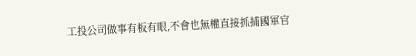工投公司做事有板有眼,不會也無權直接抓捕國軍官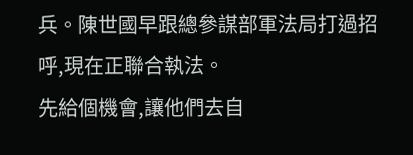兵。陳世國早跟總參謀部軍法局打過招呼,現在正聯合執法。
先給個機會,讓他們去自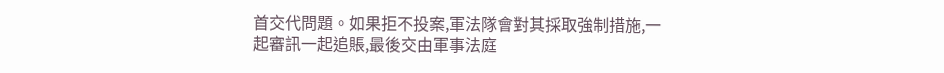首交代問題。如果拒不投案,軍法隊會對其採取強制措施,一起審訊一起追賬,最後交由軍事法庭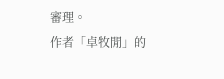審理。
作者「卓牧閒」的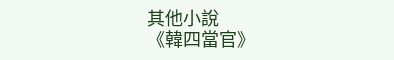其他小說
《韓四當官》